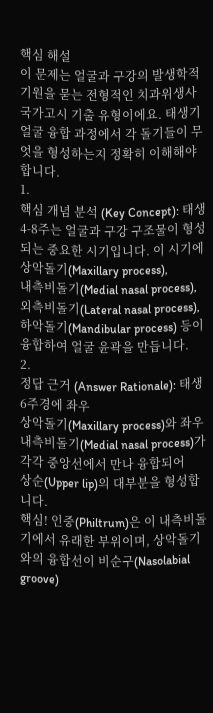핵심 해설
이 문제는 얼굴과 구강의 발생학적 기원을 묻는 전형적인 치과위생사 국가고시 기출 유형이에요. 태생기 얼굴 융합 과정에서 각 돌기들이 무엇을 형성하는지 정확히 이해해야 합니다.
1.
핵심 개념 분석 (Key Concept): 태생 4-8주는 얼굴과 구강 구조물이 형성되는 중요한 시기입니다. 이 시기에
상악돌기(Maxillary process),
내측비돌기(Medial nasal process),
외측비돌기(Lateral nasal process),
하악돌기(Mandibular process) 등이 융합하여 얼굴 윤곽을 만듭니다.
2.
정답 근거 (Answer Rationale): 태생 6주경에 좌우
상악돌기(Maxillary process)와 좌우
내측비돌기(Medial nasal process)가 각각 중앙선에서 만나 융합되어
상순(Upper lip)의 대부분을 형성합니다.
핵심! 인중(Philtrum)은 이 내측비돌기에서 유래한 부위이며, 상악돌기와의 융합선이 비순구(Nasolabial groove)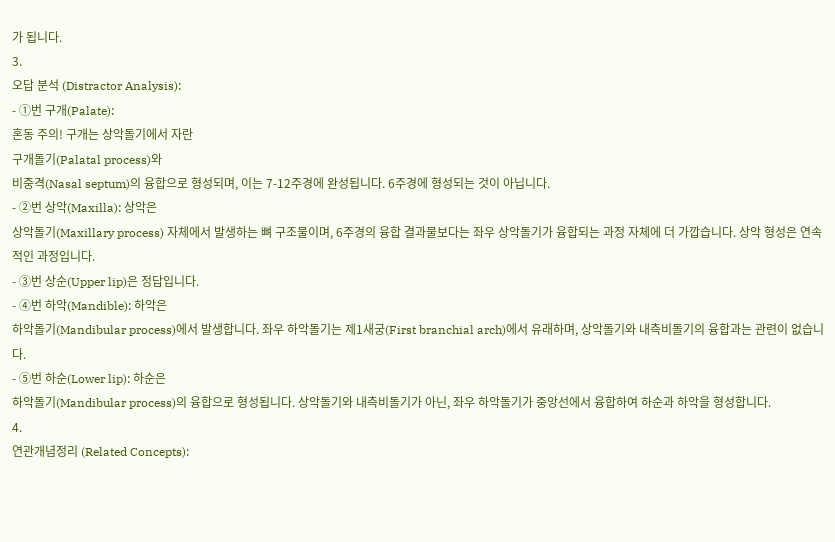가 됩니다.
3.
오답 분석 (Distractor Analysis):
- ①번 구개(Palate):
혼동 주의! 구개는 상악돌기에서 자란
구개돌기(Palatal process)와
비중격(Nasal septum)의 융합으로 형성되며, 이는 7-12주경에 완성됩니다. 6주경에 형성되는 것이 아닙니다.
- ②번 상악(Maxilla): 상악은
상악돌기(Maxillary process) 자체에서 발생하는 뼈 구조물이며, 6주경의 융합 결과물보다는 좌우 상악돌기가 융합되는 과정 자체에 더 가깝습니다. 상악 형성은 연속적인 과정입니다.
- ③번 상순(Upper lip)은 정답입니다.
- ④번 하악(Mandible): 하악은
하악돌기(Mandibular process)에서 발생합니다. 좌우 하악돌기는 제1새궁(First branchial arch)에서 유래하며, 상악돌기와 내측비돌기의 융합과는 관련이 없습니다.
- ⑤번 하순(Lower lip): 하순은
하악돌기(Mandibular process)의 융합으로 형성됩니다. 상악돌기와 내측비돌기가 아닌, 좌우 하악돌기가 중앙선에서 융합하여 하순과 하악을 형성합니다.
4.
연관개념정리 (Related Concepts):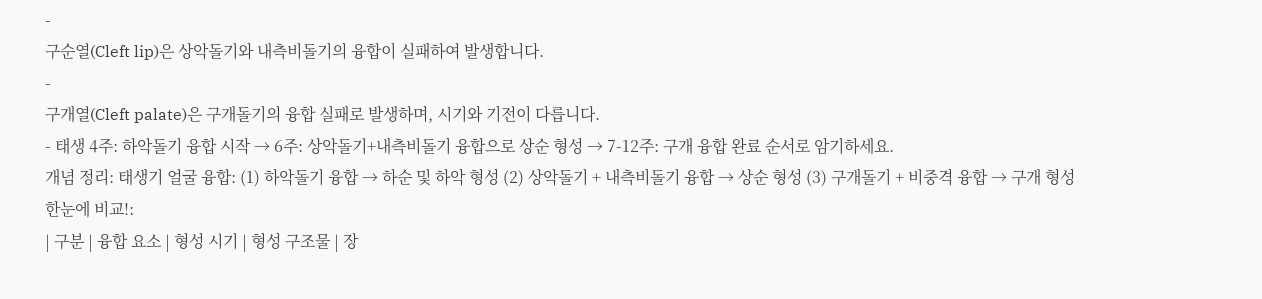-
구순열(Cleft lip)은 상악돌기와 내측비돌기의 융합이 실패하여 발생합니다.
-
구개열(Cleft palate)은 구개돌기의 융합 실패로 발생하며, 시기와 기전이 다릅니다.
- 태생 4주: 하악돌기 융합 시작 → 6주: 상악돌기+내측비돌기 융합으로 상순 형성 → 7-12주: 구개 융합 완료 순서로 암기하세요.
개념 정리: 태생기 얼굴 융합: (1) 하악돌기 융합 → 하순 및 하악 형성 (2) 상악돌기 + 내측비돌기 융합 → 상순 형성 (3) 구개돌기 + 비중격 융합 → 구개 형성
한눈에 비교!:
| 구분 | 융합 요소 | 형성 시기 | 형성 구조물 | 장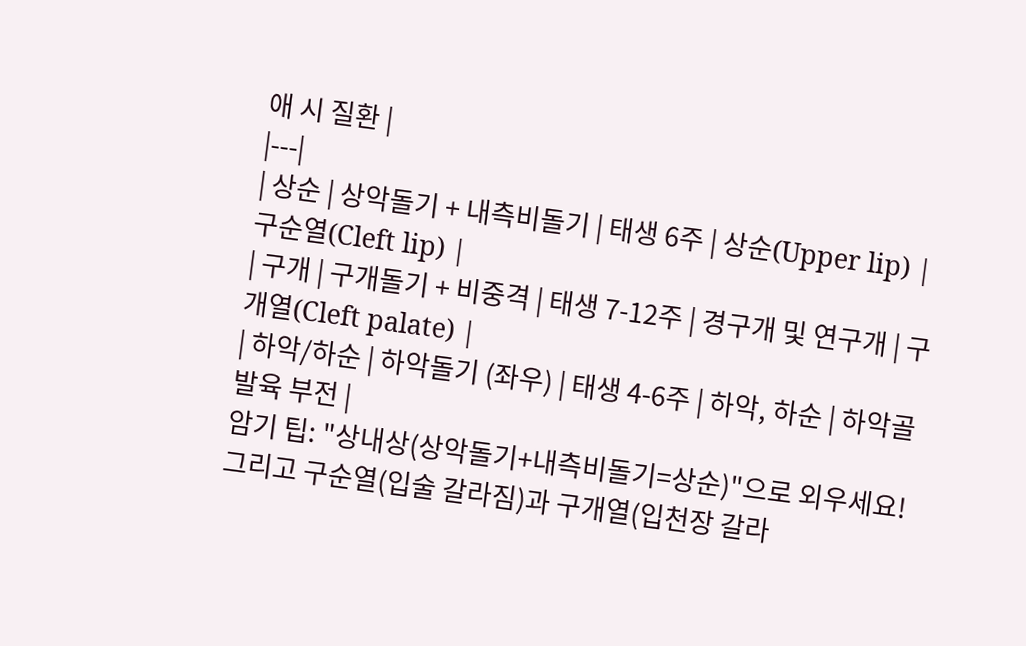애 시 질환 |
|---|
| 상순 | 상악돌기 + 내측비돌기 | 태생 6주 | 상순(Upper lip) | 구순열(Cleft lip) |
| 구개 | 구개돌기 + 비중격 | 태생 7-12주 | 경구개 및 연구개 | 구개열(Cleft palate) |
| 하악/하순 | 하악돌기 (좌우) | 태생 4-6주 | 하악, 하순 | 하악골 발육 부전 |
암기 팁: "상내상(상악돌기+내측비돌기=상순)"으로 외우세요! 그리고 구순열(입술 갈라짐)과 구개열(입천장 갈라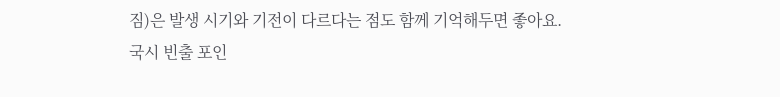짐)은 발생 시기와 기전이 다르다는 점도 함께 기억해두면 좋아요.
국시 빈출 포인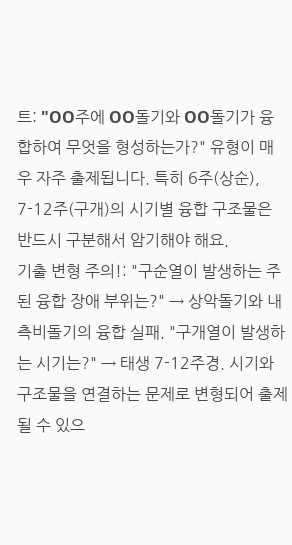트: "OO주에 OO돌기와 OO돌기가 융합하여 무엇을 형성하는가?" 유형이 매우 자주 출제됩니다. 특히 6주(상순), 7-12주(구개)의 시기별 융합 구조물은 반드시 구분해서 암기해야 해요.
기출 변형 주의!: "구순열이 발생하는 주된 융합 장애 부위는?" → 상악돌기와 내측비돌기의 융합 실패. "구개열이 발생하는 시기는?" → 태생 7-12주경. 시기와 구조물을 연결하는 문제로 변형되어 출제될 수 있으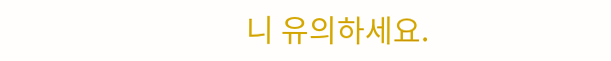니 유의하세요.